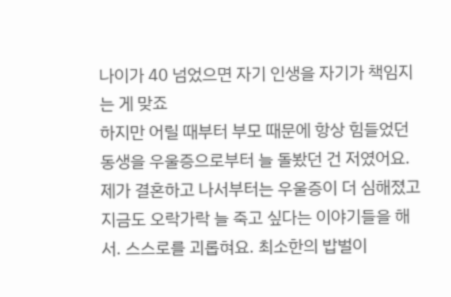나이가 40 넘었으면 자기 인생을 자기가 책임지는 게 맞죠
하지만 어릴 때부터 부모 때문에 항상 힘들었던 동생을 우울증으로부터 늘 돌봤던 건 저였어요. 제가 결혼하고 나서부터는 우울증이 더 심해졌고 지금도 오락가락 늘 죽고 싶다는 이야기들을 해서. 스스로를 괴롭혀요. 최소한의 밥벌이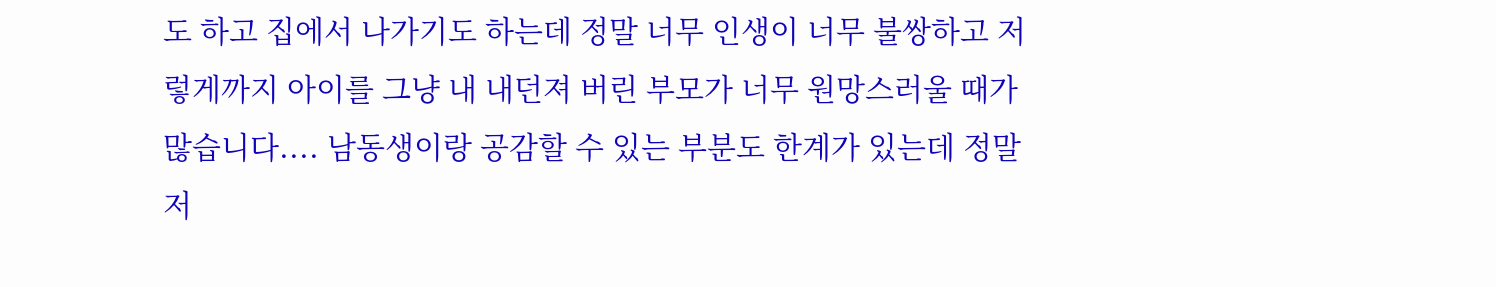도 하고 집에서 나가기도 하는데 정말 너무 인생이 너무 불쌍하고 저렇게까지 아이를 그냥 내 내던져 버린 부모가 너무 원망스러울 때가 많습니다.... 남동생이랑 공감할 수 있는 부분도 한계가 있는데 정말 저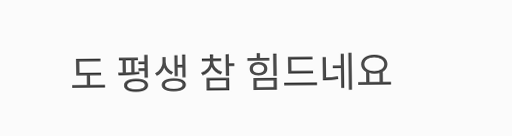도 평생 참 힘드네요